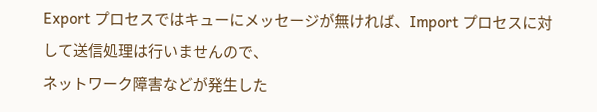Export プロセスではキューにメッセージが無ければ、Import プロセスに対して送信処理は行いませんので、
ネットワーク障害などが発生した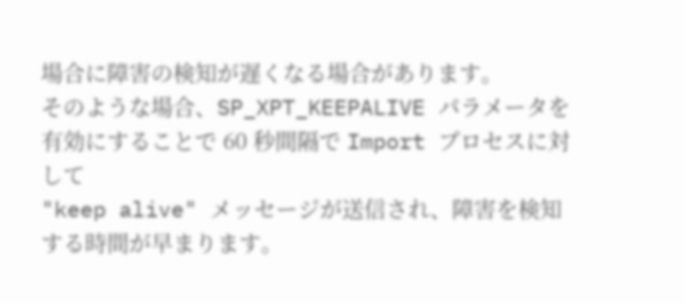場合に障害の検知が遅くなる場合があります。
そのような場合、SP_XPT_KEEPALIVE パラメータを有効にすることで 60 秒間隔で Import プロセスに対して
"keep alive" メッセージが送信され、障害を検知する時間が早まります。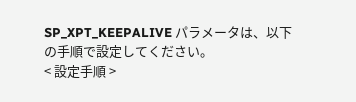SP_XPT_KEEPALIVE パラメータは、以下の手順で設定してください。
< 設定手順 >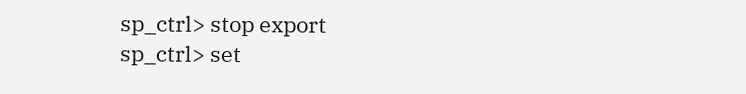sp_ctrl> stop export
sp_ctrl> set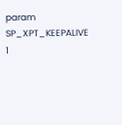param SP_XPT_KEEPALIVE 1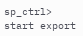sp_ctrl> start export